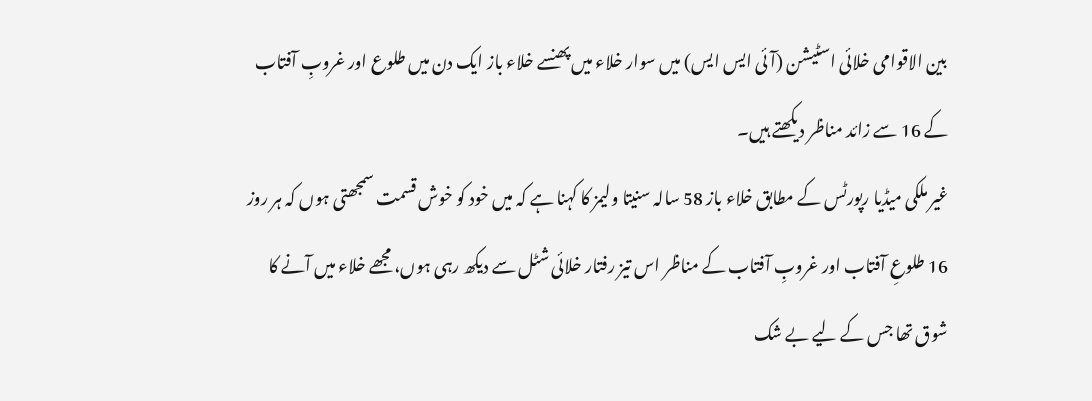بین الاقوامی خلائی اسٹیشن (آئی ایس ایس) میں سوار خلاء میں پھنسے خلاء باز ایک دن میں طلوع اور غروبِ آفتاب کے 16 سے زائد مناظر دیکھتے ہیں۔
غیر ملکی میڈیا رپورٹس کے مطابق خلاء باز 58 سالہ سنیتا ولیمز کا کہنا ہے کہ میں خود کو خوش قسمت سمجھتی ہوں کہ ہر روز 16 طلوعِ آفتاب اور غروبِ آفتاب کے مناظر اس تیز رفتار خلائی شٹل سے دیکھ رہی ہوں، مجھے خلاء میں آنے کا شوق تھا جس کے لیے بے شک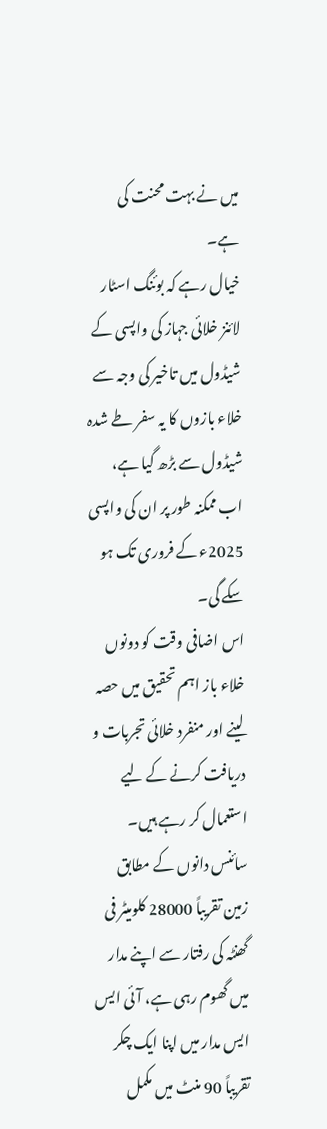میں نے بہت محنت کی ہے۔
خیال رہے کہ بوئنگ اسٹار لائنز خلائی جہاز کی واپسی کے شیڈول میں تاخیر کی وجہ سے خلاء بازوں کا یہ سفر طے شدہ شیڈول سے بڑھ گیا ہے، اب ممکنہ طور پر ان کی واپسی 2025ء کے فروری تک ہو سکے گی۔
اس اضافی وقت کو دونوں خلاء باز اہم تحقیق میں حصہ لینے اور منفرد خلائی تجربات و دریافت کرنے کے لیے استعمال کر رہے ہیں۔
سائنس دانوں کے مطابق زمین تقریباً 28000 کلومیٹر فی گھنٹہ کی رفتار سے اپنے مدار میں گھوم رہی ہے، آئی ایس ایس مدار میں اپنا ایک چکر تقریباً 90 منٹ میں مکمل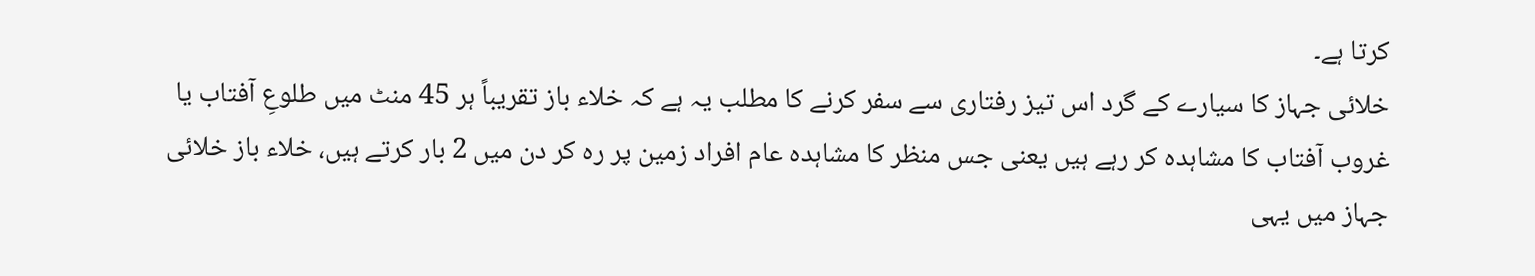کرتا ہے۔
خلائی جہاز کا سیارے کے گرد اس تیز رفتاری سے سفر کرنے کا مطلب یہ ہے کہ خلاء باز تقریباً ہر 45 منٹ میں طلوعِ آفتاب یا غروب آفتاب کا مشاہدہ کر رہے ہیں یعنی جس منظر کا مشاہدہ عام افراد زمین پر رہ کر دن میں 2 بار کرتے ہیں، خلاء باز خلائی جہاز میں یہی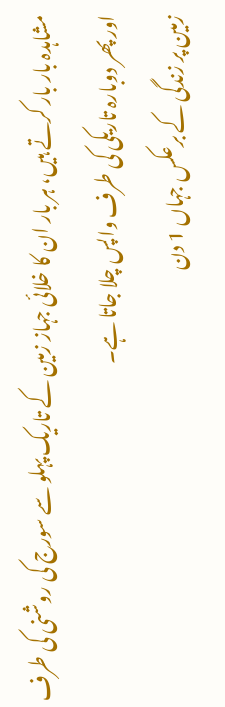مشاہدہ بار بار کرتے ہیں، ہر بار ان کا خلائی جہاز زمین کے تاریک پہلو سے سورج کی روشنی کی طرف اور پھر دوبارہ تاریکی کی طرف واپس چلا جاتا ہے۔
زمین پر زندگی کے برعکس جہاں 1 دن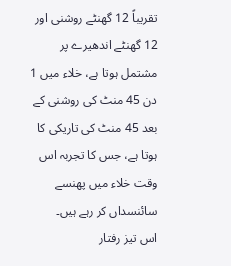تقریباً 12 گھنٹے روشنی اور 12 گھنٹے اندھیرے پر مشتمل ہوتا ہے، خلاء میں 1 دن 45 منٹ کی روشنی کے بعد 45 منٹ کی تاریکی کا ہوتا ہے، جس کا تجربہ اس وقت خلاء میں پھنسے سائنسداں کر رہے ہیں۔
اس تیز رفتار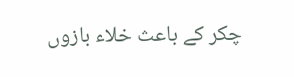چکر کے باعث خلاء بازوں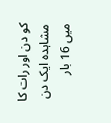کو دن اور رات کا مشاہدہ ایک دن میں 16 بار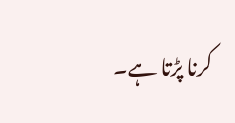کرنا پڑتا ہے۔